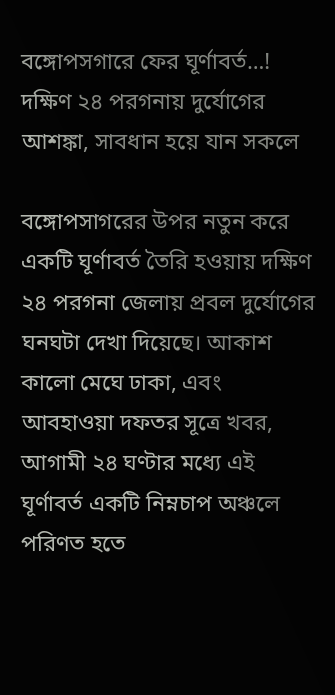বঙ্গোপসগারে ফের ঘূর্ণাবর্ত…! দক্ষিণ ২৪ পরগনায় দুর্যোগের আশঙ্কা, সাবধান হয়ে যান সকলে

বঙ্গোপসাগরের উপর নতুন করে একটি ঘূর্ণাবর্ত তৈরি হওয়ায় দক্ষিণ ২৪ পরগনা জেলায় প্রবল দুর্যোগের ঘনঘটা দেখা দিয়েছে। আকাশ কালো মেঘে ঢাকা, এবং আবহাওয়া দফতর সূত্রে খবর, আগামী ২৪ ঘণ্টার মধ্যে এই ঘূর্ণাবর্ত একটি নিম্নচাপ অঞ্চলে পরিণত হতে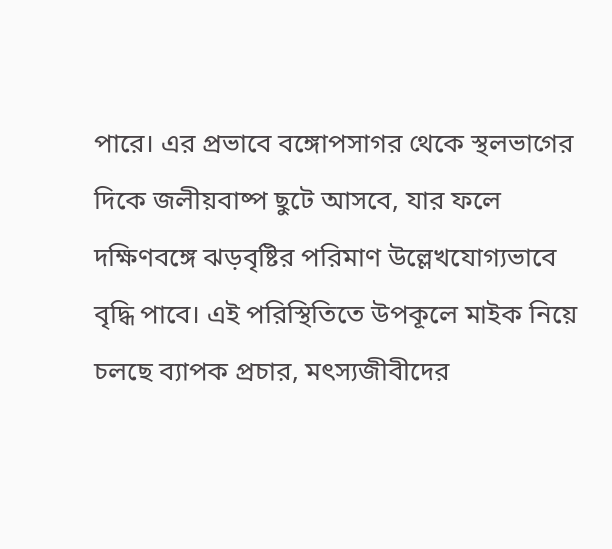পারে। এর প্রভাবে বঙ্গোপসাগর থেকে স্থলভাগের দিকে জলীয়বাষ্প ছুটে আসবে, যার ফলে দক্ষিণবঙ্গে ঝড়বৃষ্টির পরিমাণ উল্লেখযোগ্যভাবে বৃদ্ধি পাবে। এই পরিস্থিতিতে উপকূলে মাইক নিয়ে চলছে ব্যাপক প্রচার, মৎস্যজীবীদের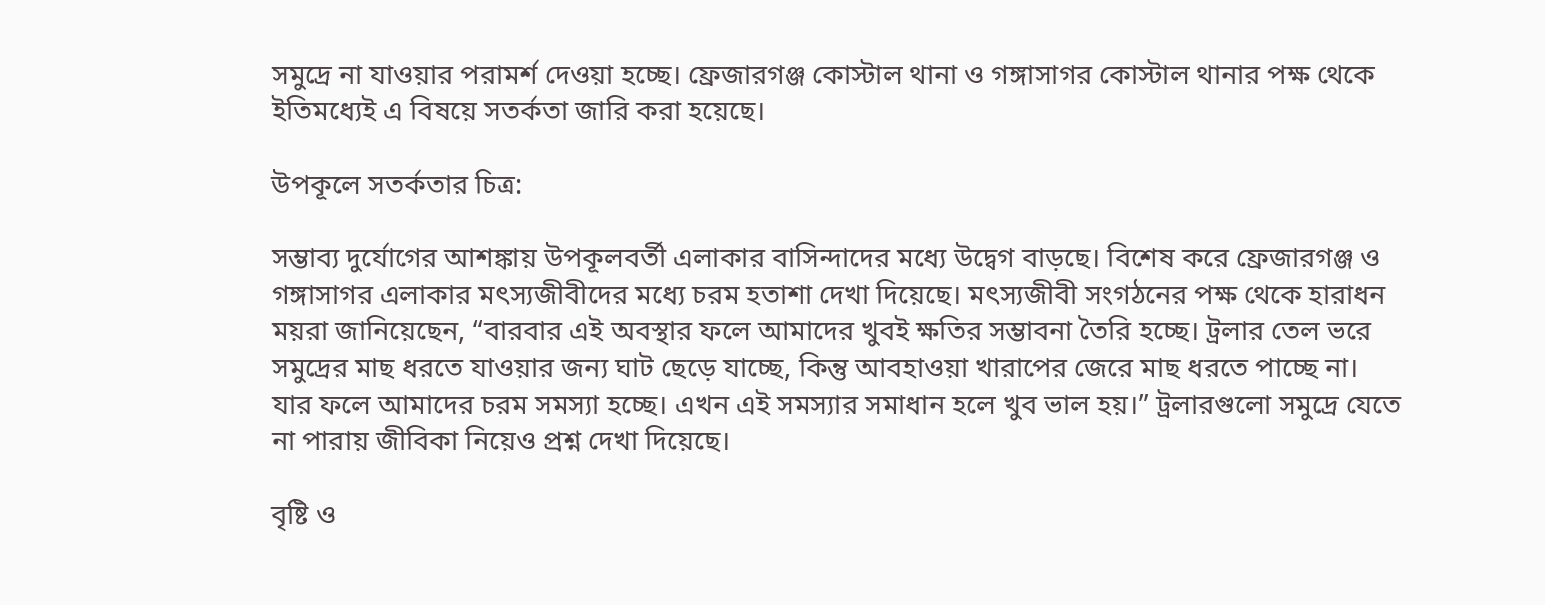সমুদ্রে না যাওয়ার পরামর্শ দেওয়া হচ্ছে। ফ্রেজারগঞ্জ কোস্টাল থানা ও গঙ্গাসাগর কোস্টাল থানার পক্ষ থেকে ইতিমধ্যেই এ বিষয়ে সতর্কতা জারি করা হয়েছে।

উপকূলে সতর্কতার চিত্র:

সম্ভাব্য দুর্যোগের আশঙ্কায় উপকূলবর্তী এলাকার বাসিন্দাদের মধ্যে উদ্বেগ বাড়ছে। বিশেষ করে ফ্রেজারগঞ্জ ও গঙ্গাসাগর এলাকার মৎস্যজীবীদের মধ্যে চরম হতাশা দেখা দিয়েছে। মৎস্যজীবী সংগঠনের পক্ষ থেকে হারাধন ময়রা জানিয়েছেন, “বারবার এই অবস্থার ফলে আমাদের খুবই ক্ষতির সম্ভাবনা তৈরি হচ্ছে। ট্রলার তেল ভরে সমুদ্রের মাছ ধরতে যাওয়ার জন্য ঘাট ছেড়ে যাচ্ছে, কিন্তু আবহাওয়া খারাপের জেরে মাছ ধরতে পাচ্ছে না। যার ফলে আমাদের চরম সমস্যা হচ্ছে। এখন এই সমস্যার সমাধান হলে খুব ভাল হয়।” ট্রলারগুলো সমুদ্রে যেতে না পারায় জীবিকা নিয়েও প্রশ্ন দেখা দিয়েছে।

বৃষ্টি ও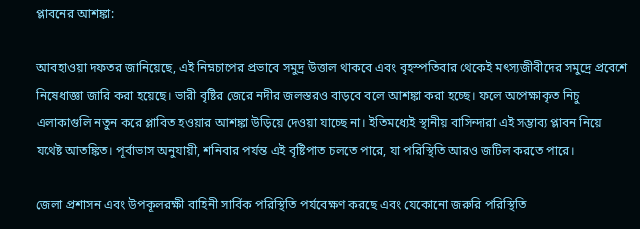প্লাবনের আশঙ্কা:

আবহাওয়া দফতর জানিয়েছে, এই নিম্নচাপের প্রভাবে সমুদ্র উত্তাল থাকবে এবং বৃহস্পতিবার থেকেই মৎস্যজীবীদের সমুদ্রে প্রবেশে নিষেধাজ্ঞা জারি করা হয়েছে। ভারী বৃষ্টির জেরে নদীর জলস্তরও বাড়বে বলে আশঙ্কা করা হচ্ছে। ফলে অপেক্ষাকৃত নিচু এলাকাগুলি নতুন করে প্লাবিত হওয়ার আশঙ্কা উড়িয়ে দেওয়া যাচ্ছে না। ইতিমধ্যেই স্থানীয় বাসিন্দারা এই সম্ভাব্য প্লাবন নিয়ে যথেষ্ট আতঙ্কিত। পূর্বাভাস অনুযায়ী, শনিবার পর্যন্ত এই বৃষ্টিপাত চলতে পারে, যা পরিস্থিতি আরও জটিল করতে পারে।

জেলা প্রশাসন এবং উপকূলরক্ষী বাহিনী সার্বিক পরিস্থিতি পর্যবেক্ষণ করছে এবং যেকোনো জরুরি পরিস্থিতি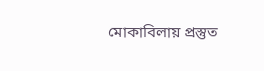মোকাবিলায় প্রস্তুত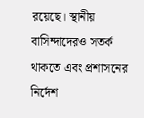রয়েছে। স্থানীয় বাসিন্দাদেরও সতর্ক থাকতে এবং প্রশাসনের নির্দেশ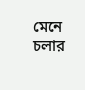মেনে চলার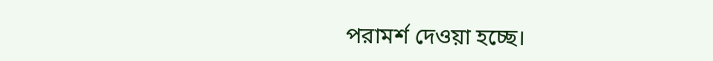পরামর্শ দেওয়া হচ্ছে।